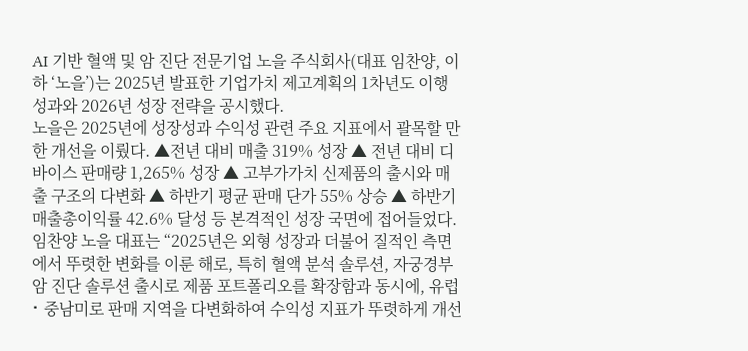AI 기반 혈액 및 암 진단 전문기업 노을 주식회사(대표 임찬양, 이하 ‘노을’)는 2025년 발표한 기업가치 제고계획의 1차년도 이행 성과와 2026년 성장 전략을 공시했다.
노을은 2025년에 성장성과 수익성 관련 주요 지표에서 괄목할 만한 개선을 이뤘다. ▲전년 대비 매출 319% 성장 ▲ 전년 대비 디바이스 판매량 1,265% 성장 ▲ 고부가가치 신제품의 출시와 매출 구조의 다변화 ▲ 하반기 평균 판매 단가 55% 상승 ▲ 하반기 매출총이익률 42.6% 달성 등 본격적인 성장 국면에 접어들었다.
임찬양 노을 대표는 “2025년은 외형 성장과 더불어 질적인 측면에서 뚜렷한 변화를 이룬 해로, 특히 혈액 분석 솔루션, 자궁경부암 진단 솔루션 출시로 제품 포트폴리오를 확장함과 동시에, 유럽⠂중남미로 판매 지역을 다변화하여 수익성 지표가 뚜렷하게 개선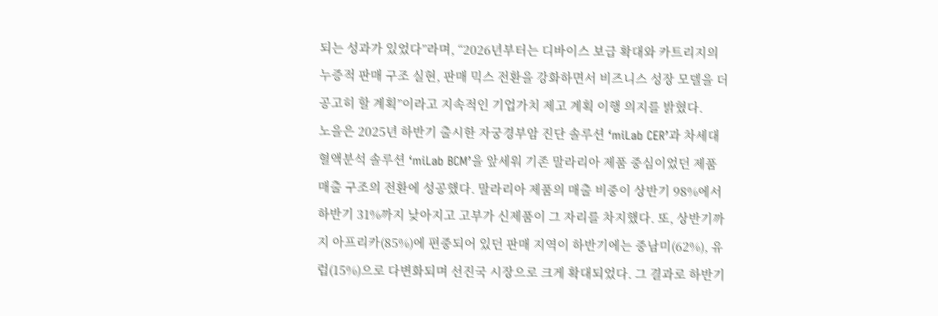되는 성과가 있었다”라며, “2026년부터는 디바이스 보급 확대와 카트리지의 누증적 판매 구조 실현, 판매 믹스 전환을 강화하면서 비즈니스 성장 모델을 더 공고히 할 계획”이라고 지속적인 기업가치 제고 계획 이행 의지를 밝혔다.
노을은 2025년 하반기 출시한 자궁경부암 진단 솔루션 ‘miLab CER’과 차세대 혈액분석 솔루션 ‘miLab BCM’을 앞세워 기존 말라리아 제품 중심이었던 제품 매출 구조의 전환에 성공했다. 말라리아 제품의 매출 비중이 상반기 98%에서 하반기 31%까지 낮아지고 고부가 신제품이 그 자리를 차지했다. 또, 상반기까지 아프리카(85%)에 편중되어 있던 판매 지역이 하반기에는 중남미(62%), 유럽(15%)으로 다변화되며 선진국 시장으로 크게 확대되었다. 그 결과로 하반기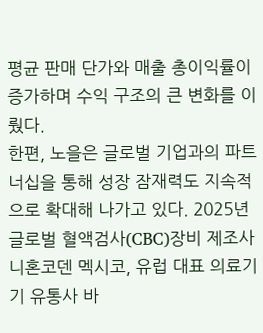평균 판매 단가와 매출 총이익률이 증가하며 수익 구조의 큰 변화를 이뤘다.
한편, 노을은 글로벌 기업과의 파트너십을 통해 성장 잠재력도 지속적으로 확대해 나가고 있다. 2025년 글로벌 혈액검사(CBC)장비 제조사 니혼코덴 멕시코, 유럽 대표 의료기기 유통사 바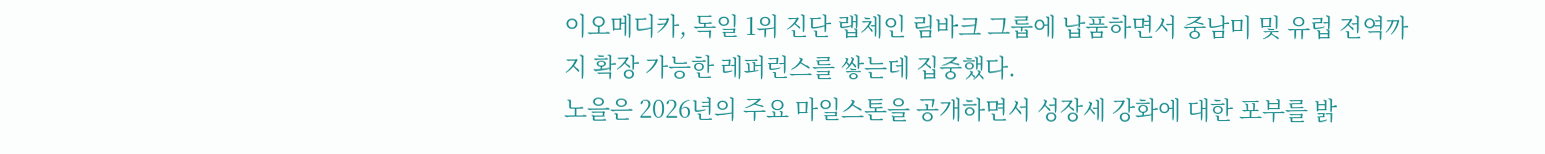이오메디카, 독일 1위 진단 랩체인 림바크 그룹에 납품하면서 중남미 및 유럽 전역까지 확장 가능한 레퍼런스를 쌓는데 집중했다.
노을은 2026년의 주요 마일스톤을 공개하면서 성장세 강화에 대한 포부를 밝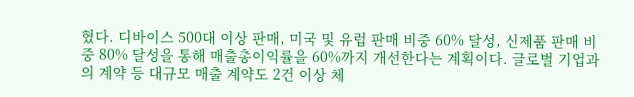혔다. 디바이스 500대 이상 판매, 미국 및 유럽 판매 비중 60% 달성, 신제품 판매 비중 80% 달성을 통해 매출총이익률을 60%까지 개선한다는 계획이다. 글로벌 기업과의 계약 등 대규모 매출 계약도 2건 이상 체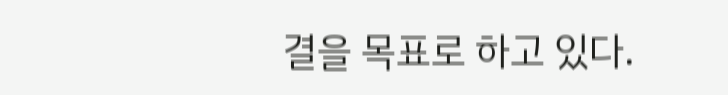결을 목표로 하고 있다.